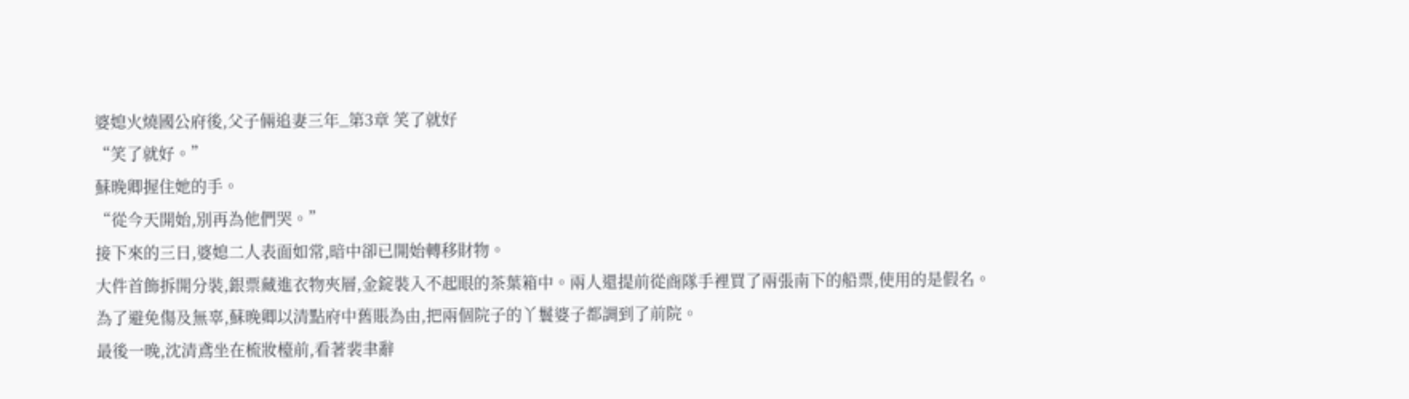婆媳火燒國公府後,父子倆追妻三年_第3章 笑了就好
“笑了就好。”
蘇晚卿握住她的手。
“從今天開始,別再為他們哭。”
接下來的三日,婆媳二人表面如常,暗中卻已開始轉移財物。
大件首飾拆開分裝,銀票藏進衣物夾層,金錠裝入不起眼的茶葉箱中。兩人還提前從商隊手裡買了兩張南下的船票,使用的是假名。
為了避免傷及無辜,蘇晚卿以清點府中舊賬為由,把兩個院子的丫鬟婆子都調到了前院。
最後一晚,沈清鳶坐在梳妝檯前,看著裴聿辭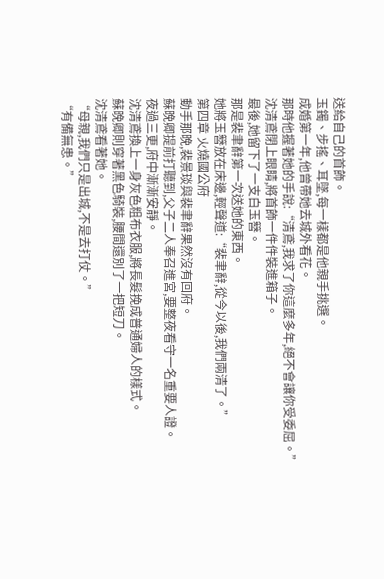送給自己的首飾。
玉鐲、步搖、耳墜,每一樣都是他親手挑選。
成婚第一年,他曾帶她去城外看花。
那時他握著她的手說:“清鳶,我求了你這麼多年,絕不會讓你受委屈。”
沈清鳶閉上眼睛,將首飾一件件裝進箱子。
最後,她留下了一支白玉簪。
那是裴聿辭第一次送她的東西。
她將玉簪放在床邊,輕聲道:“裴聿辭,從今以後,我們兩清了。”
第四章 火燒國公府
動手那晚,裴景琰與裴聿辭果然沒有回府。
蘇晚卿提前打聽到,父子二人奉召進宮,要整夜看守一名重要人證。
夜過三更,府中漸漸安靜。
沈清鳶換上一身灰色粗布衣服,將長髮挽成普通婦人的樣式。
蘇晚卿則穿著黑色騎裝,腰間還別了一把短刀。
沈清鳶看著她。
“母親,我們只是出城,不是去打仗。”
“有備無患。”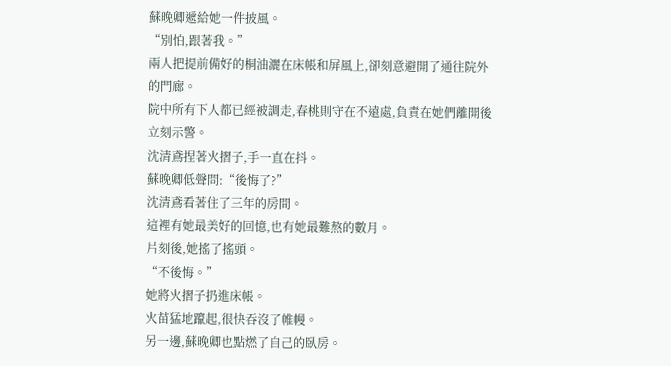蘇晚卿遞給她一件披風。
“別怕,跟著我。”
兩人把提前備好的桐油灑在床帳和屏風上,卻刻意避開了通往院外的門廊。
院中所有下人都已經被調走,春桃則守在不遠處,負責在她們離開後立刻示警。
沈清鳶捏著火摺子,手一直在抖。
蘇晚卿低聲問:“後悔了?”
沈清鳶看著住了三年的房間。
這裡有她最美好的回憶,也有她最難熬的數月。
片刻後,她搖了搖頭。
“不後悔。”
她將火摺子扔進床帳。
火苗猛地躥起,很快吞沒了帷幔。
另一邊,蘇晚卿也點燃了自己的臥房。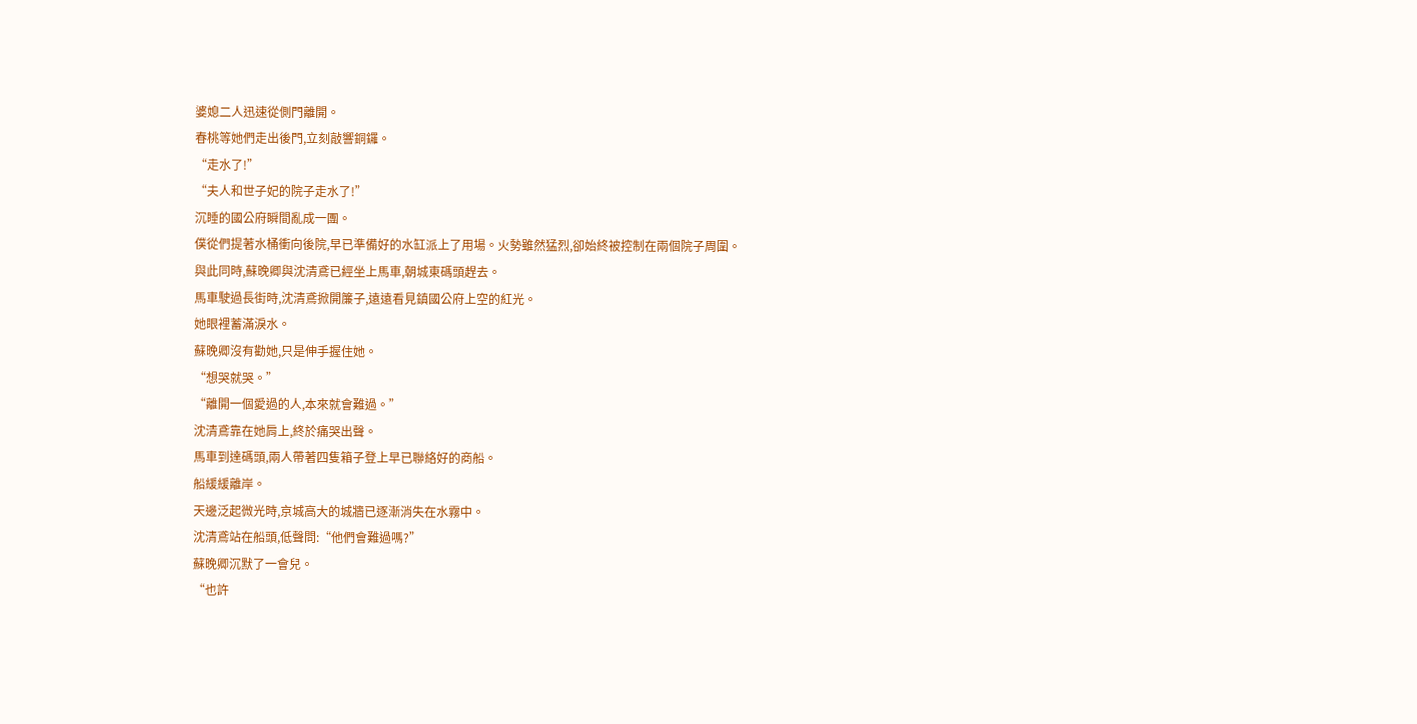婆媳二人迅速從側門離開。
春桃等她們走出後門,立刻敲響銅鑼。
“走水了!”
“夫人和世子妃的院子走水了!”
沉睡的國公府瞬間亂成一團。
僕從們提著水桶衝向後院,早已準備好的水缸派上了用場。火勢雖然猛烈,卻始終被控制在兩個院子周圍。
與此同時,蘇晚卿與沈清鳶已經坐上馬車,朝城東碼頭趕去。
馬車駛過長街時,沈清鳶掀開簾子,遠遠看見鎮國公府上空的紅光。
她眼裡蓄滿淚水。
蘇晚卿沒有勸她,只是伸手握住她。
“想哭就哭。”
“離開一個愛過的人,本來就會難過。”
沈清鳶靠在她肩上,終於痛哭出聲。
馬車到達碼頭,兩人帶著四隻箱子登上早已聯絡好的商船。
船緩緩離岸。
天邊泛起微光時,京城高大的城牆已逐漸消失在水霧中。
沈清鳶站在船頭,低聲問:“他們會難過嗎?”
蘇晚卿沉默了一會兒。
“也許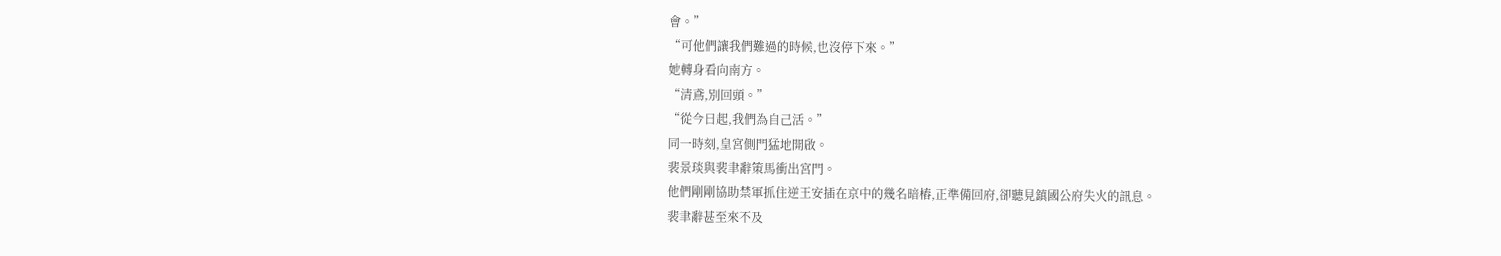會。”
“可他們讓我們難過的時候,也沒停下來。”
她轉身看向南方。
“清鳶,別回頭。”
“從今日起,我們為自己活。”
同一時刻,皇宮側門猛地開啟。
裴景琰與裴聿辭策馬衝出宮門。
他們剛剛協助禁軍抓住逆王安插在京中的幾名暗樁,正準備回府,卻聽見鎮國公府失火的訊息。
裴聿辭甚至來不及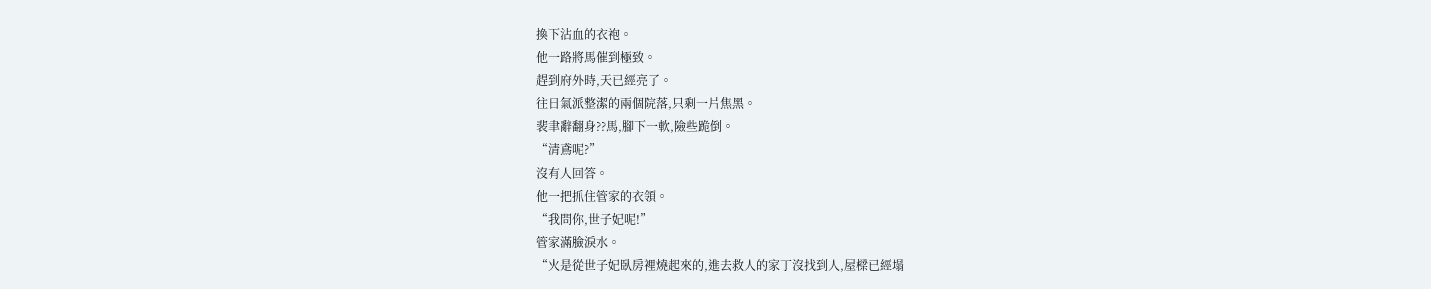換下沾血的衣袍。
他一路將馬催到極致。
趕到府外時,天已經亮了。
往日氣派整潔的兩個院落,只剩一片焦黑。
裴聿辭翻身??馬,腳下一軟,險些跪倒。
“清鳶呢?”
沒有人回答。
他一把抓住管家的衣領。
“我問你,世子妃呢!”
管家滿臉淚水。
“火是從世子妃臥房裡燒起來的,進去救人的家丁沒找到人,屋樑已經塌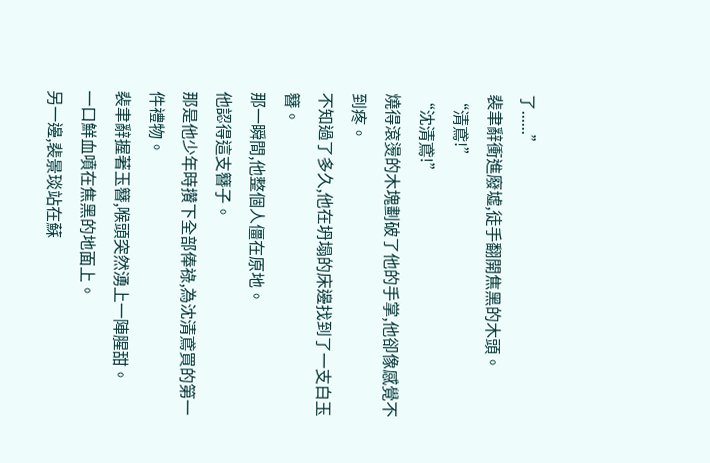了......”
裴聿辭衝進廢墟,徒手翻開焦黑的木頭。
“清鳶!”
“沈清鳶!”
燒得滾燙的木塊劃破了他的手掌,他卻像感覺不到疼。
不知過了多久,他在坍塌的床邊找到了一支白玉簪。
那一瞬間,他整個人僵在原地。
他認得這支簪子。
那是他少年時攢下全部俸祿,為沈清鳶買的第一件禮物。
裴聿辭握著玉簪,喉頭突然湧上一陣腥甜。
一口鮮血噴在焦黑的地面上。
另一邊,裴景琰站在蘇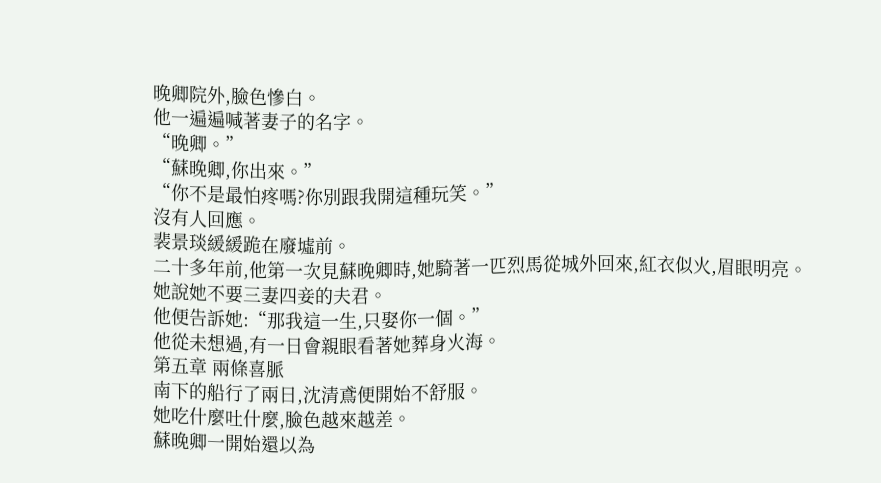晚卿院外,臉色慘白。
他一遍遍喊著妻子的名字。
“晚卿。”
“蘇晚卿,你出來。”
“你不是最怕疼嗎?你別跟我開這種玩笑。”
沒有人回應。
裴景琰緩緩跪在廢墟前。
二十多年前,他第一次見蘇晚卿時,她騎著一匹烈馬從城外回來,紅衣似火,眉眼明亮。
她說她不要三妻四妾的夫君。
他便告訴她:“那我這一生,只娶你一個。”
他從未想過,有一日會親眼看著她葬身火海。
第五章 兩條喜脈
南下的船行了兩日,沈清鳶便開始不舒服。
她吃什麼吐什麼,臉色越來越差。
蘇晚卿一開始還以為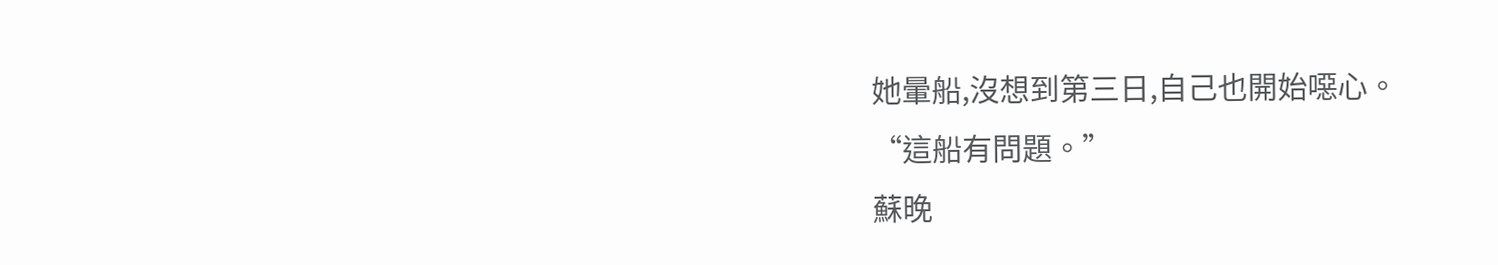她暈船,沒想到第三日,自己也開始噁心。
“這船有問題。”
蘇晚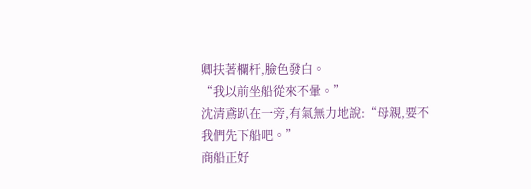卿扶著欄杆,臉色發白。
“我以前坐船從來不暈。”
沈清鳶趴在一旁,有氣無力地說:“母親,要不我們先下船吧。”
商船正好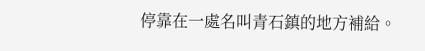停靠在一處名叫青石鎮的地方補給。